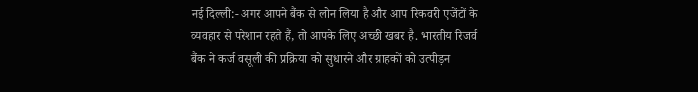नई दिल्ली:- अगर आपने बैंक से लोन लिया है और आप रिकवरी एजेंटों के व्यवहार से परेशान रहते हैं, तो आपके लिए अच्छी खबर है. भारतीय रिजर्व बैंक ने कर्ज वसूली की प्रक्रिया को सुधारने और ग्राहकों को उत्पीड़न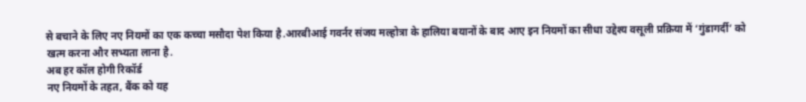से बचाने के लिए नए नियमों का एक कच्चा मसौदा पेश किया है.आरबीआई गवर्नर संजय मल्होत्रा के हालिया बयानों के बाद आए इन नियमों का सीधा उद्देश्य वसूली प्रक्रिया में ‘गुंडागर्दी’ को खत्म करना और सभ्यता लाना है.
अब हर कॉल होगी रिकॉर्ड
नए नियमों के तहत, बैंक को यह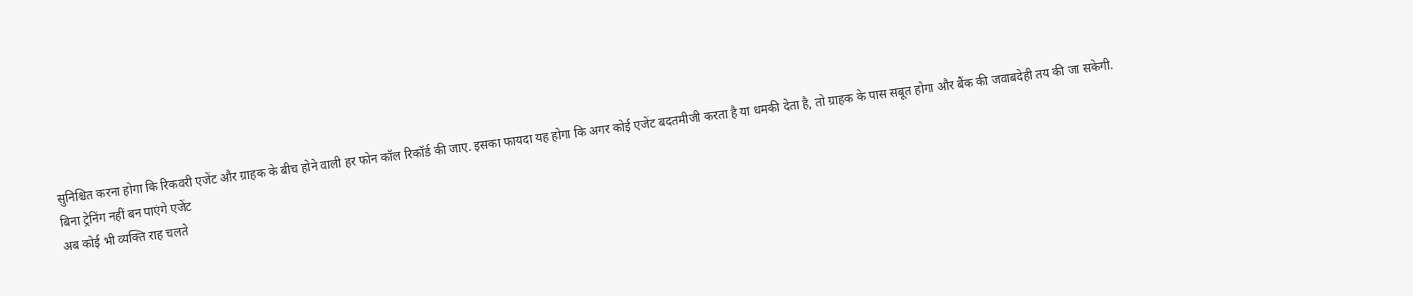सुनिश्चित करना होगा कि रिकवरी एजेंट और ग्राहक के बीच होने वाली हर फोन कॉल रिकॉर्ड की जाए. इसका फायदा यह होगा कि अगर कोई एजेंट बदतमीजी करता है या धमकी देता है, तो ग्राहक के पास सबूत होगा और बैंक की जवाबदेही तय की जा सकेगी.
बिना ट्रेनिंग नहीं बन पाएंगे एजेंट
अब कोई भी व्यक्ति राह चलते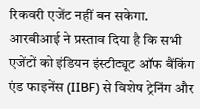रिकवरी एजेंट नहीं बन सकेगा. आरबीआई ने प्रस्ताव दिया है कि सभी एजेंटों को इंडियन इंस्टीट्यूट ऑफ बैंकिंग एंड फाइनेंस (IIBF) से विशेष ट्रेनिंग और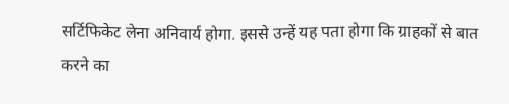सर्टिफिकेट लेना अनिवार्य होगा. इससे उन्हें यह पता होगा कि ग्राहकों से बात करने का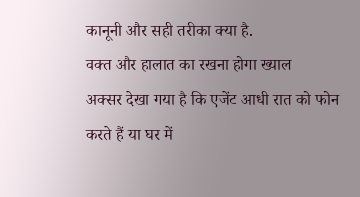कानूनी और सही तरीका क्या है.
वक्त और हालात का रखना होगा ख्याल
अक्सर देखा गया है कि एजेंट आधी रात को फोन करते हैं या घर में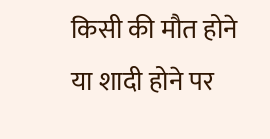किसी की मौत होने या शादी होने पर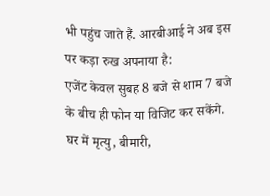भी पहुंच जाते हैं. आरबीआई ने अब इस पर कड़ा रुख अपनाया है:
एजेंट केवल सुबह 8 बजे से शाम 7 बजे के बीच ही फोन या विजिट कर सकेंगे.
घर में मृत्यु, बीमारी,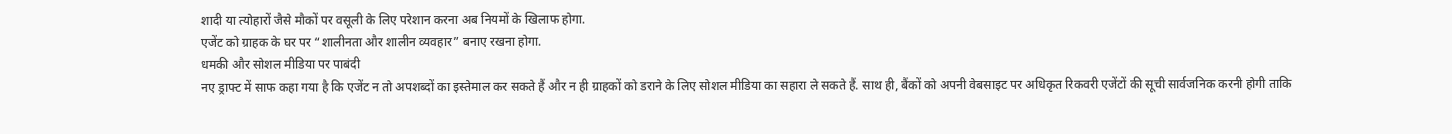शादी या त्योहारों जैसे मौकों पर वसूली के लिए परेशान करना अब नियमों के खिलाफ होगा.
एजेंट को ग्राहक के घर पर “शालीनता और शालीन व्यवहार” बनाए रखना होगा.
धमकी और सोशल मीडिया पर पाबंदी
नए ड्राफ्ट में साफ कहा गया है कि एजेंट न तो अपशब्दों का इस्तेमाल कर सकते हैं और न ही ग्राहकों को डराने के लिए सोशल मीडिया का सहारा ले सकते हैं. साथ ही, बैंकों को अपनी वेबसाइट पर अधिकृत रिकवरी एजेंटों की सूची सार्वजनिक करनी होगी ताकि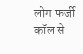लोग फर्जी कॉल से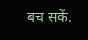बच सकें.